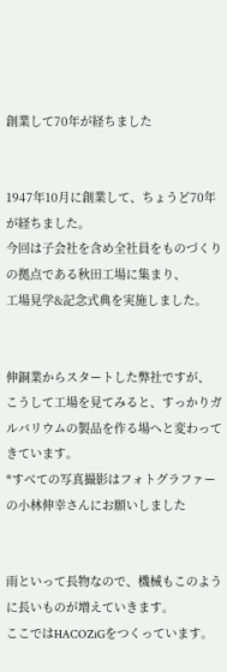創業して70年が経ちました


1947年10月に創業して、ちょうど70年が経ちました。
今回は子会社を含め全社員をものづくりの拠点である秋田工場に集まり、
工場見学&記念式典を実施しました。


伸銅業からスタートした弊社ですが、
こうして工場を見てみると、すっかりガルバリウムの製品を作る場へと変わってきています。
*すべての写真撮影はフォトグラファーの小林伸幸さんにお願いしました


雨といって長物なので、機械もこのように長いものが増えていきます。
ここではHACOZiGをつくっています。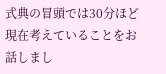式典の冒頭では30分ほど現在考えていることをお話しまし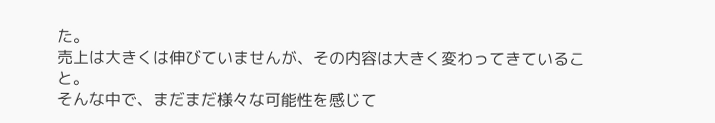た。
売上は大きくは伸びていませんが、その内容は大きく変わってきていること。
そんな中で、まだまだ様々な可能性を感じて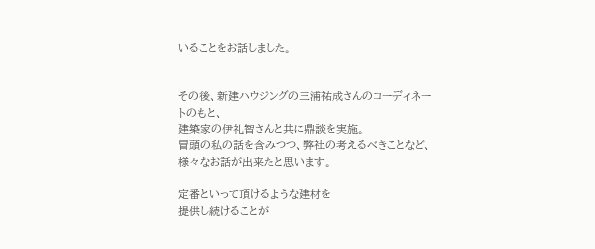いることをお話しました。


その後、新建ハウジングの三浦祐成さんのコーディネートのもと、
建築家の伊礼智さんと共に鼎談を実施。
冒頭の私の話を含みつつ、弊社の考えるべきことなど、
様々なお話が出来たと思います。

定番といって頂けるような建材を
提供し続けることが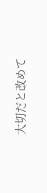大切だと改めて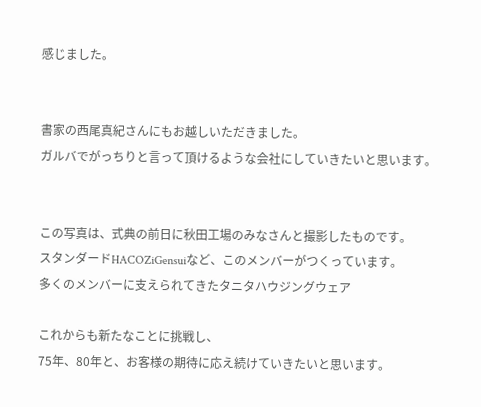感じました。


書家の西尾真紀さんにもお越しいただきました。
ガルバでがっちりと言って頂けるような会社にしていきたいと思います。


この写真は、式典の前日に秋田工場のみなさんと撮影したものです。
スタンダードHACOZiGensuiなど、このメンバーがつくっています。
多くのメンバーに支えられてきたタニタハウジングウェア

これからも新たなことに挑戦し、
75年、80年と、お客様の期待に応え続けていきたいと思います。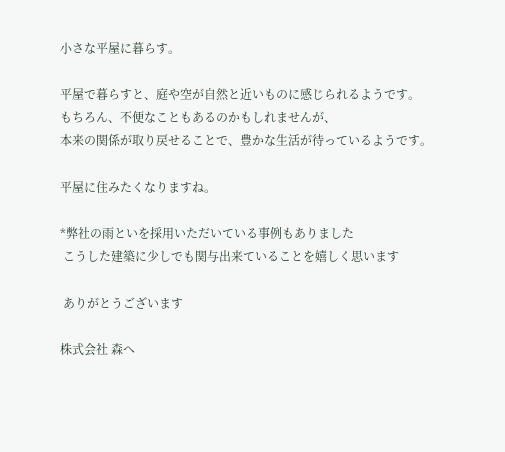小さな平屋に暮らす。

平屋で暮らすと、庭や空が自然と近いものに感じられるようです。
もちろん、不便なこともあるのかもしれませんが、
本来の関係が取り戻せることで、豊かな生活が待っているようです。

平屋に住みたくなりますね。

*弊社の雨といを採用いただいている事例もありました
 こうした建築に少しでも関与出来ていることを嬉しく思います

 ありがとうございます

株式会社 森へ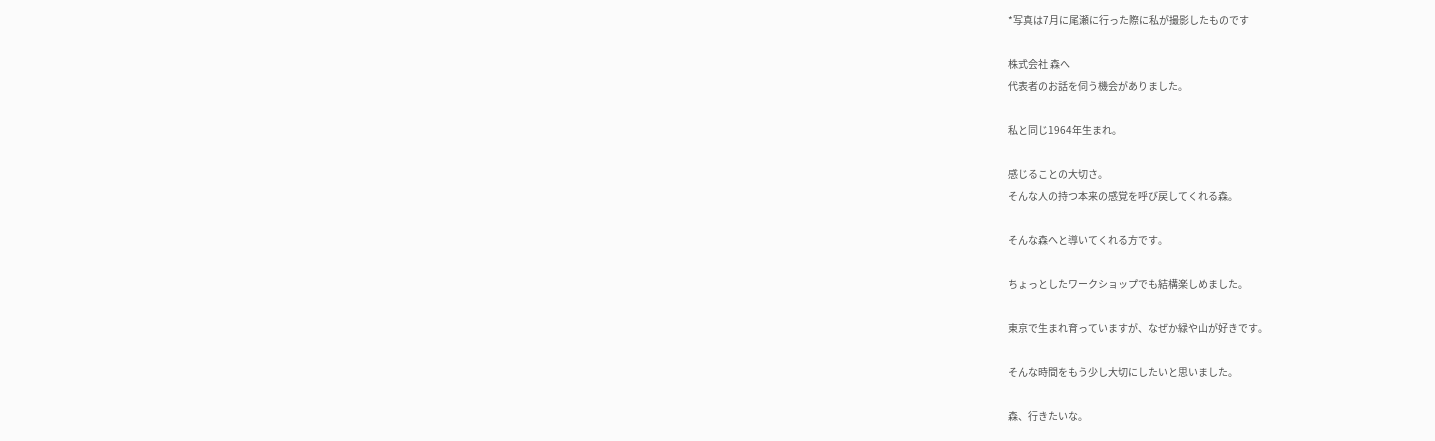*写真は7月に尾瀬に行った際に私が撮影したものです

株式会社 森へ
代表者のお話を伺う機会がありました。

私と同じ1964年生まれ。

感じることの大切さ。
そんな人の持つ本来の感覚を呼び戻してくれる森。

そんな森へと導いてくれる方です。

ちょっとしたワークショップでも結構楽しめました。

東京で生まれ育っていますが、なぜか緑や山が好きです。

そんな時間をもう少し大切にしたいと思いました。

森、行きたいな。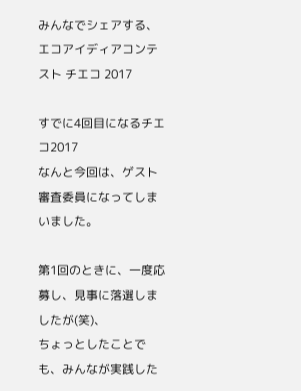みんなでシェアする、エコアイディアコンテスト チエコ 2017

すでに4回目になるチエコ2017
なんと今回は、ゲスト審査委員になってしまいました。

第1回のときに、一度応募し、見事に落選しましたが(笑)、
ちょっとしたことでも、みんなが実践した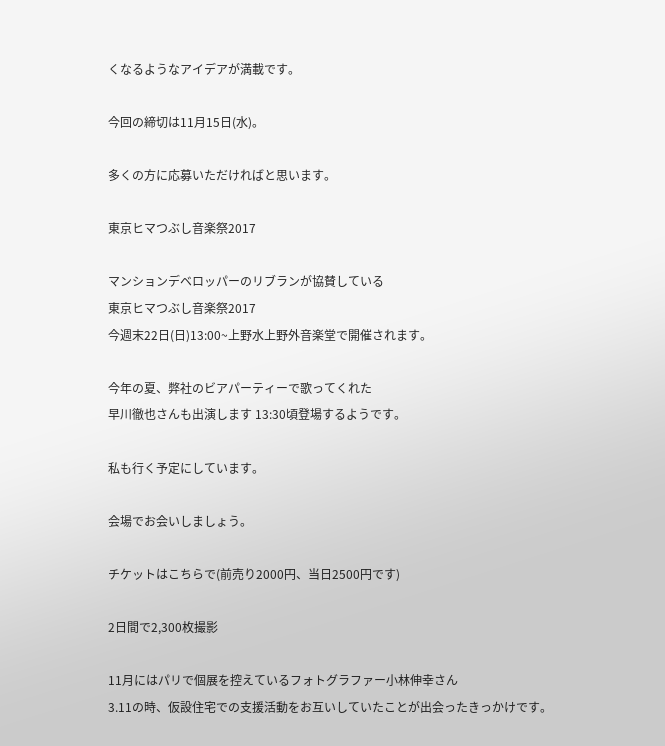くなるようなアイデアが満載です。

今回の締切は11月15日(水)。

多くの方に応募いただければと思います。

東京ヒマつぶし音楽祭2017

マンションデベロッパーのリブランが協賛している
東京ヒマつぶし音楽祭2017
今週末22日(日)13:00~上野水上野外音楽堂で開催されます。

今年の夏、弊社のビアパーティーで歌ってくれた
早川徹也さんも出演します 13:30頃登場するようです。

私も行く予定にしています。

会場でお会いしましょう。

チケットはこちらで(前売り2000円、当日2500円です)

2日間で2,300枚撮影

11月にはパリで個展を控えているフォトグラファー小林伸幸さん
3.11の時、仮設住宅での支援活動をお互いしていたことが出会ったきっかけです。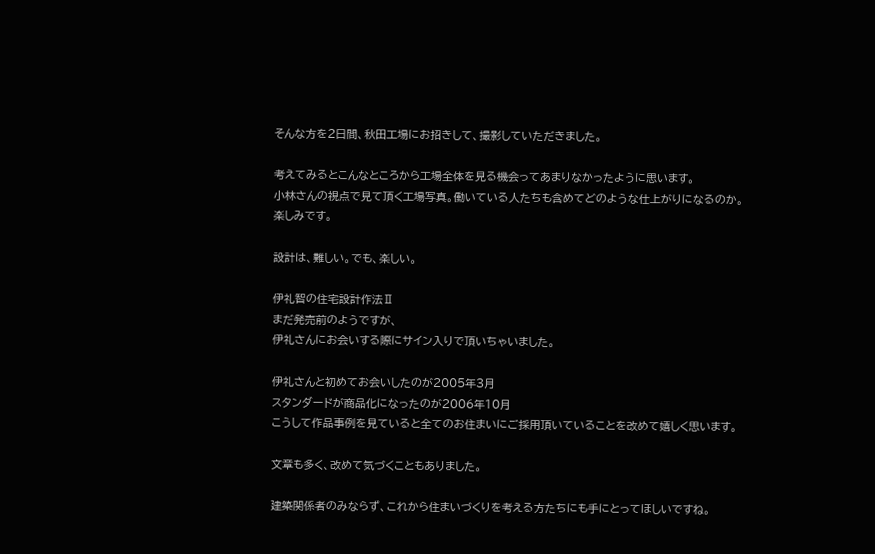そんな方を2日間、秋田工場にお招きして、撮影していただきました。

考えてみるとこんなところから工場全体を見る機会ってあまりなかったように思います。
小林さんの視点で見て頂く工場写真。働いている人たちも含めてどのような仕上がりになるのか。
楽しみです。

設計は、難しい。でも、楽しい。

伊礼智の住宅設計作法Ⅱ
まだ発売前のようですが、
伊礼さんにお会いする際にサイン入りで頂いちゃいました。

伊礼さんと初めてお会いしたのが2005年3月
スタンダードが商品化になったのが2006年10月
こうして作品事例を見ていると全てのお住まいにご採用頂いていることを改めて嬉しく思います。

文章も多く、改めて気づくこともありました。

建築関係者のみならず、これから住まいづくりを考える方たちにも手にとってほしいですね。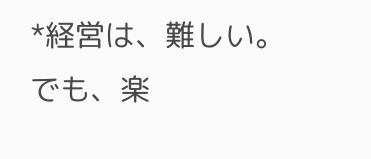*経営は、難しい。でも、楽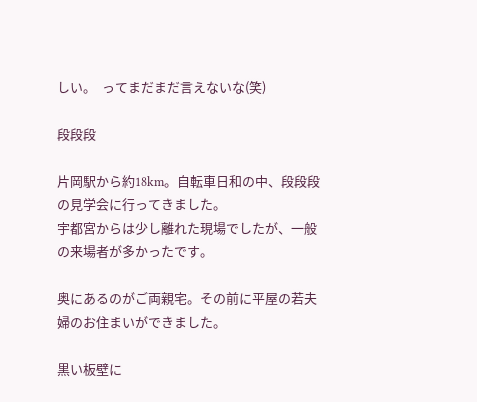しい。  ってまだまだ言えないな(笑)

段段段

片岡駅から約18km。自転車日和の中、段段段の見学会に行ってきました。
宇都宮からは少し離れた現場でしたが、一般の来場者が多かったです。

奥にあるのがご両親宅。その前に平屋の若夫婦のお住まいができました。

黒い板壁に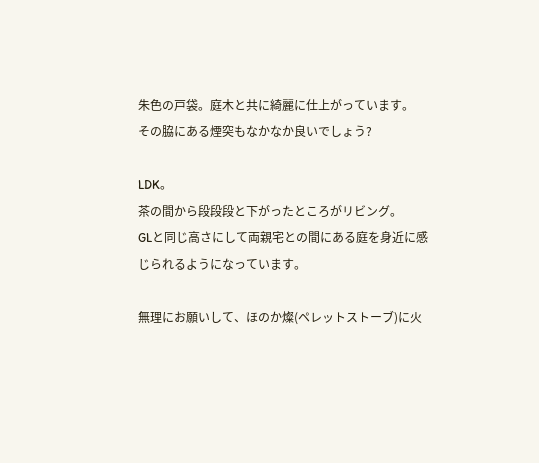朱色の戸袋。庭木と共に綺麗に仕上がっています。
その脇にある煙突もなかなか良いでしょう?

LDK。
茶の間から段段段と下がったところがリビング。
GLと同じ高さにして両親宅との間にある庭を身近に感じられるようになっています。

無理にお願いして、ほのか燦(ペレットストーブ)に火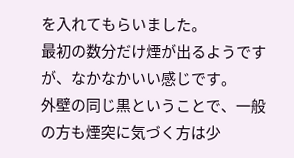を入れてもらいました。
最初の数分だけ煙が出るようですが、なかなかいい感じです。
外壁の同じ黒ということで、一般の方も煙突に気づく方は少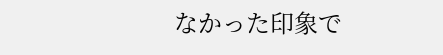なかった印象で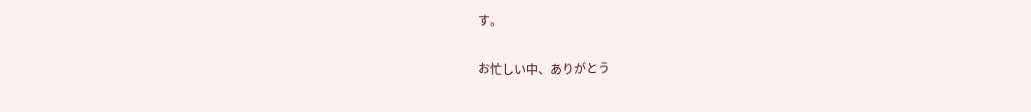す。

お忙しい中、ありがとう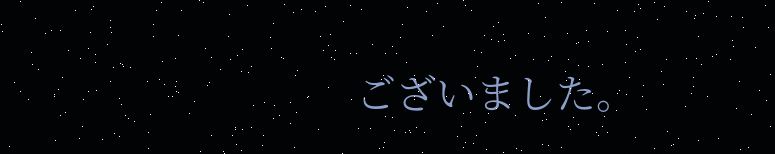ございました。